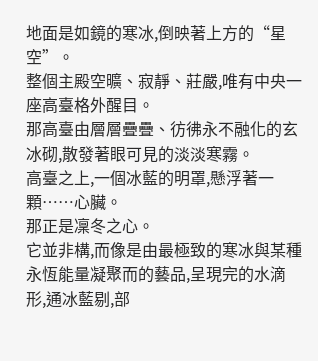地面是如鏡的寒冰,倒映著上方的“星空”。
整個主殿空曠、寂靜、莊嚴,唯有中央一座高臺格外醒目。
那高臺由層層疊疊、彷彿永不融化的玄冰砌,散發著眼可見的淡淡寒霧。
高臺之上,一個冰藍的明罩,懸浮著一顆……心臟。
那正是凜冬之心。
它並非構,而像是由最極致的寒冰與某種永恆能量凝聚而的藝品,呈現完的水滴形,通冰藍剔,部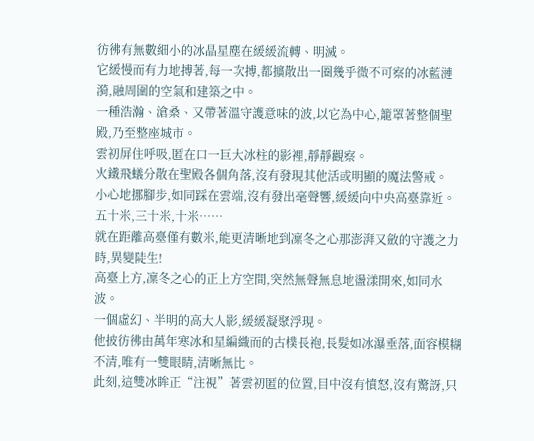彷彿有無數細小的冰晶星塵在緩緩流轉、明滅。
它緩慢而有力地搏著,每一次搏,都擴散出一圈幾乎微不可察的冰藍漣漪,融周圍的空氣和建築之中。
一種浩瀚、滄桑、又帶著溫守護意味的波,以它為中心,籠罩著整個聖殿,乃至整座城市。
雲初屏住呼吸,匿在口一巨大冰柱的影裡,靜靜觀察。
火鐵飛蟻分散在聖殿各個角落,沒有發現其他活或明顯的魔法警戒。
小心地挪腳步,如同踩在雲端,沒有發出毫聲響,緩緩向中央高臺靠近。
五十米,三十米,十米……
就在距離高臺僅有數米,能更清晰地到凜冬之心那澎湃又斂的守護之力時,異變陡生!
高臺上方,凜冬之心的正上方空間,突然無聲無息地盪漾開來,如同水波。
一個虛幻、半明的高大人影,緩緩凝聚浮現。
他披彷彿由萬年寒冰和星編織而的古樸長袍,長髮如冰瀑垂落,面容模糊不清,唯有一雙眼睛,清晰無比。
此刻,這雙冰眸正“注視”著雲初匿的位置,目中沒有憤怒,沒有驚訝,只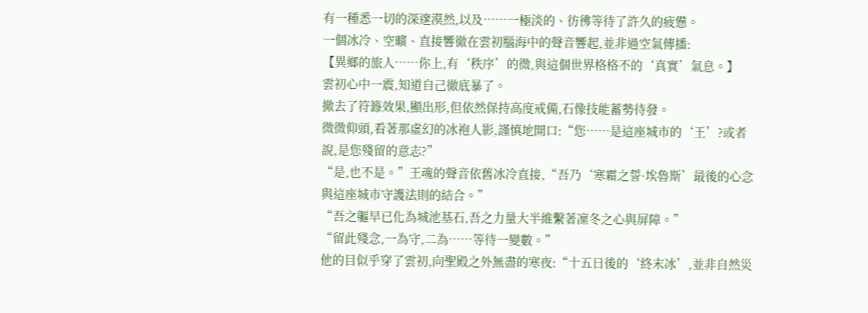有一種悉一切的深邃漠然,以及……一極淡的、彷彿等待了許久的疲憊。
一個冰冷、空曠、直接響徹在雲初腦海中的聲音響起,並非過空氣傳播:
【異鄉的旅人……你上,有‘秩序’的微,與這個世界格格不的‘真實’氣息。】
雲初心中一震,知道自己徹底暴了。
撤去了符籙效果,顯出形,但依然保持高度戒備,石像技能蓄勢待發。
微微仰頭,看著那虛幻的冰袍人影,謹慎地開口:“您……是這座城市的‘王’?或者說,是您殘留的意志?”
“是,也不是。”王魂的聲音依舊冰冷直接,“吾乃‘寒霜之誓·埃魯斯’最後的心念與這座城市守護法則的結合。”
“吾之軀早已化為城池基石,吾之力量大半維繫著凜冬之心與屏障。”
“留此殘念,一為守,二為……等待一變數。”
他的目似乎穿了雲初,向聖殿之外無盡的寒夜:“十五日後的‘終末冰’,並非自然災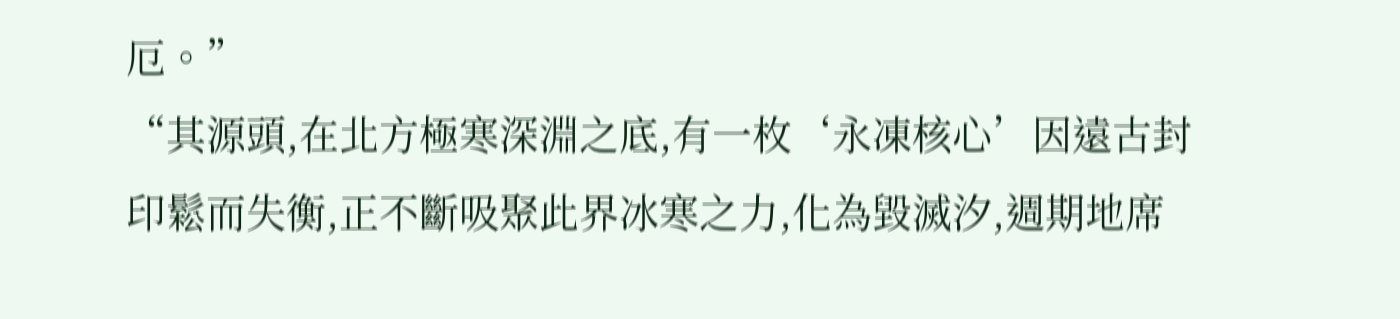厄。”
“其源頭,在北方極寒深淵之底,有一枚‘永凍核心’因遠古封印鬆而失衡,正不斷吸聚此界冰寒之力,化為毀滅汐,週期地席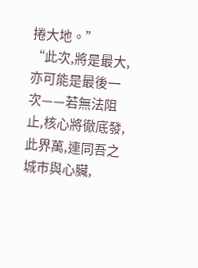捲大地。”
“此次,將是最大,亦可能是最後一次——若無法阻止,核心將徹底發,此界萬,連同吾之城市與心臟,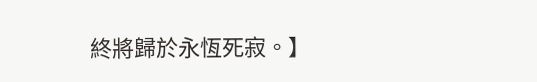終將歸於永恆死寂。】